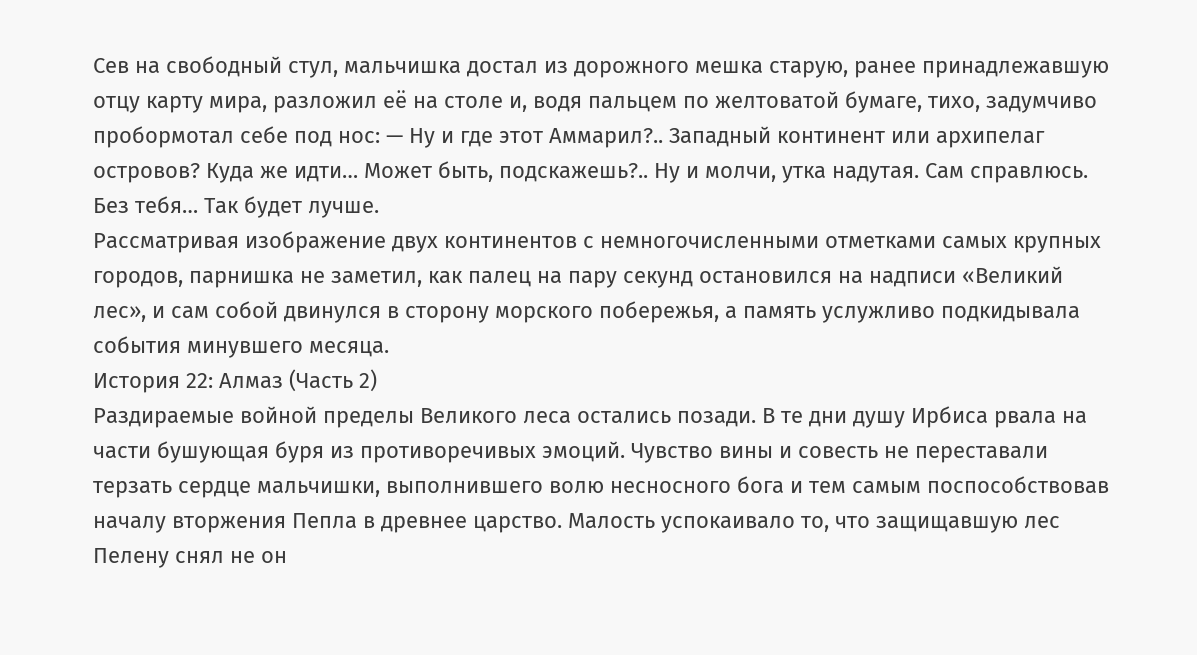Сев на свободный стул, мальчишка достал из дорожного мешка старую, ранее принадлежавшую отцу карту мира, разложил её на столе и, водя пальцем по желтоватой бумаге, тихо, задумчиво пробормотал себе под нос: — Ну и где этот Аммарил?.. Западный континент или архипелаг островов? Куда же идти… Может быть, подскажешь?.. Ну и молчи, утка надутая. Сам справлюсь. Без тебя… Так будет лучше.
Рассматривая изображение двух континентов с немногочисленными отметками самых крупных городов, парнишка не заметил, как палец на пару секунд остановился на надписи «Великий лес», и сам собой двинулся в сторону морского побережья, а память услужливо подкидывала события минувшего месяца.
История 22: Алмаз (Часть 2)
Раздираемые войной пределы Великого леса остались позади. В те дни душу Ирбиса рвала на части бушующая буря из противоречивых эмоций. Чувство вины и совесть не переставали терзать сердце мальчишки, выполнившего волю несносного бога и тем самым поспособствовав началу вторжения Пепла в древнее царство. Малость успокаивало то, что защищавшую лес Пелену снял не он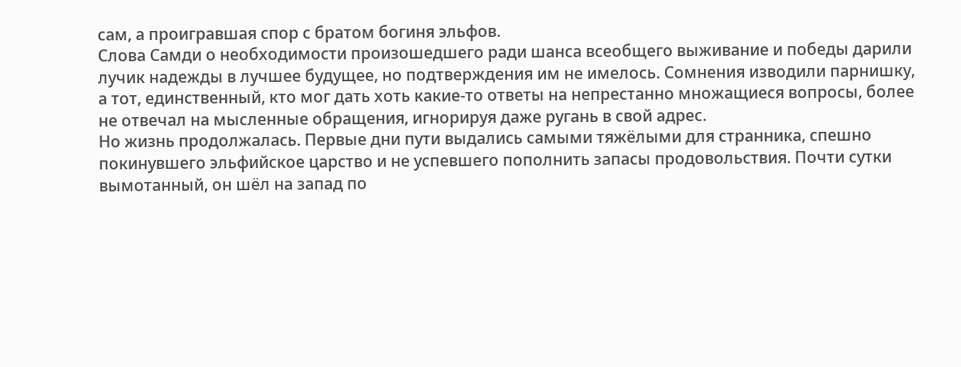сам, а проигравшая спор с братом богиня эльфов.
Слова Самди о необходимости произошедшего ради шанса всеобщего выживание и победы дарили лучик надежды в лучшее будущее, но подтверждения им не имелось. Сомнения изводили парнишку, а тот, единственный, кто мог дать хоть какие-то ответы на непрестанно множащиеся вопросы, более не отвечал на мысленные обращения, игнорируя даже ругань в свой адрес.
Но жизнь продолжалась. Первые дни пути выдались самыми тяжёлыми для странника, спешно покинувшего эльфийское царство и не успевшего пополнить запасы продовольствия. Почти сутки вымотанный, он шёл на запад по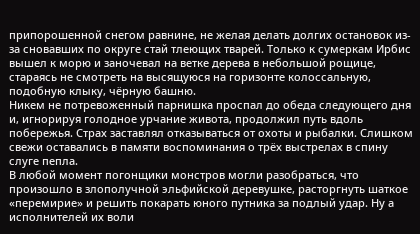припорошенной снегом равнине, не желая делать долгих остановок из-за сновавших по округе стай тлеющих тварей. Только к сумеркам Ирбис вышел к морю и заночевал на ветке дерева в небольшой рощице, стараясь не смотреть на высящуюся на горизонте колоссальную, подобную клыку, чёрную башню.
Никем не потревоженный парнишка проспал до обеда следующего дня и, игнорируя голодное урчание живота, продолжил путь вдоль побережья. Страх заставлял отказываться от охоты и рыбалки. Слишком свежи оставались в памяти воспоминания о трёх выстрелах в спину слуге пепла.
В любой момент погонщики монстров могли разобраться, что произошло в злополучной эльфийской деревушке, расторгнуть шаткое «перемирие» и решить покарать юного путника за подлый удар. Ну а исполнителей их воли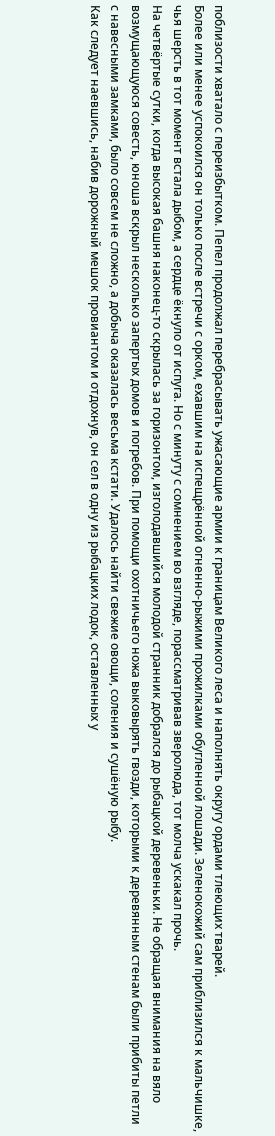поблизости хватало с переизбытком. Пепел продолжал перебрасывать ужасающие армии к границам Великого леса и наполнять округу ордами тлеющих тварей.
Более или менее успокоился он только после встречи с орком, ехавшим на испещрённой огненно-рыжими прожилками обугленной лошади. Зеленокожий сам приблизился к мальчишке, чья шерсть в тот момент встала дыбом, а сердце ёкнуло от испуга. Но с минуту с сомнением во взгляде, порассматривав зверолюда, тот молча ускакал прочь.
На четвёртые сутки, когда высокая башня наконец-то скрылась за горизонтом, изголодавшийся молодой странник добрался до рыбацкой деревеньки. Не обращая внимания на вяло возмущающуюся совесть, юноша вскрыл несколько запертых домов и погребов. При помощи охотничьего ножа выковырять гвозди, которыми к деревянным стенам были прибиты петли с навесными замками, было совсем не сложно, а добыча оказалась весьма кстати. Удалось найти свежие овощи, соления и сушёную рыбу.
Как следует наевшись, набив дорожный мешок провиантом и отдохнув, он сел в одну из рыбацких лодок, оставленных у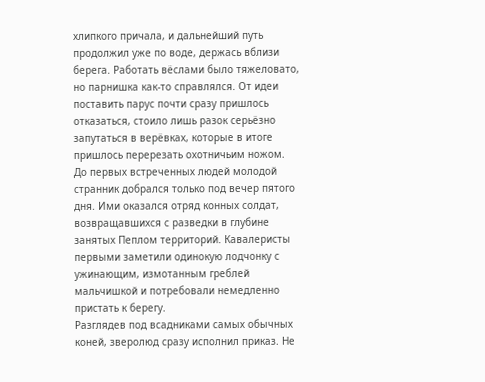хлипкого причала, и дальнейший путь продолжил уже по воде, держась вблизи берега. Работать вёслами было тяжеловато, но парнишка как-то справлялся. От идеи поставить парус почти сразу пришлось отказаться, стоило лишь разок серьёзно запутаться в верёвках, которые в итоге пришлось перерезать охотничьим ножом.
До первых встреченных людей молодой странник добрался только под вечер пятого дня. Ими оказался отряд конных солдат, возвращавшихся с разведки в глубине занятых Пеплом территорий. Кавалеристы первыми заметили одинокую лодчонку с ужинающим, измотанным греблей мальчишкой и потребовали немедленно пристать к берегу.
Разглядев под всадниками самых обычных коней, зверолюд сразу исполнил приказ. Не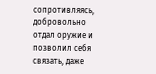сопротивляясь, добровольно отдал оружие и позволил себя связать, даже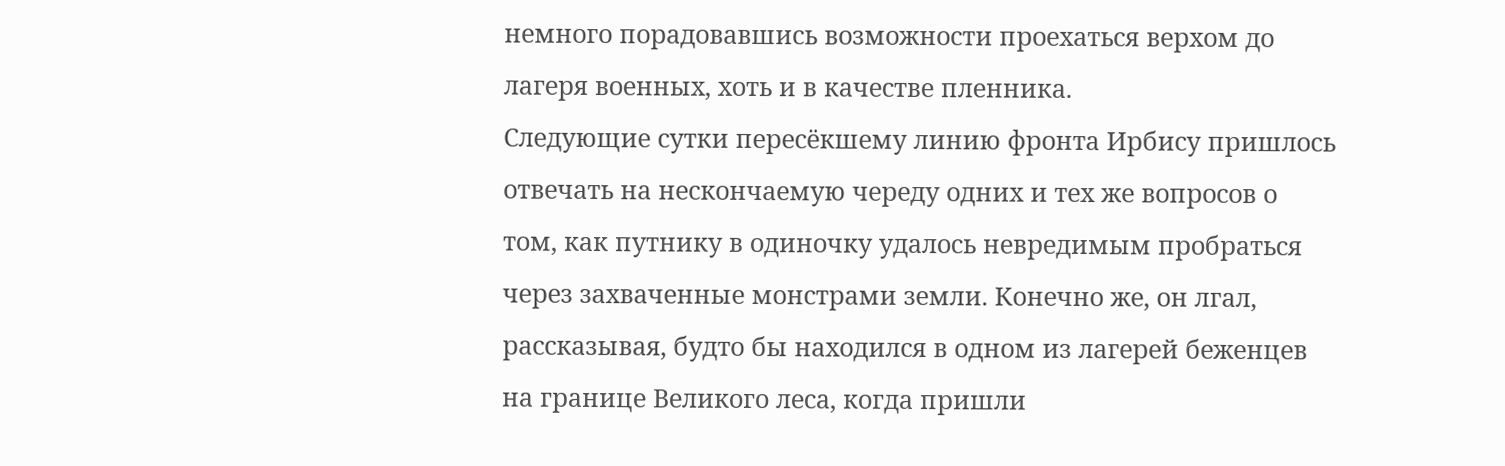немного порадовавшись возможности проехаться верхом до лагеря военных, хоть и в качестве пленника.
Следующие сутки пересёкшему линию фронта Ирбису пришлось отвечать на нескончаемую череду одних и тех же вопросов о том, как путнику в одиночку удалось невредимым пробраться через захваченные монстрами земли. Конечно же, он лгал, рассказывая, будто бы находился в одном из лагерей беженцев на границе Великого леса, когда пришли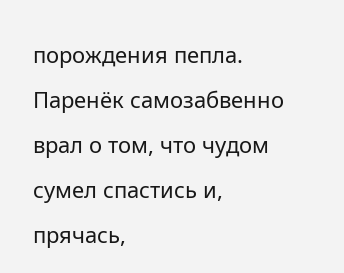порождения пепла. Паренёк самозабвенно врал о том, что чудом сумел спастись и, прячась,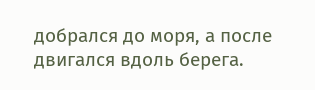добрался до моря, а после двигался вдоль берега.